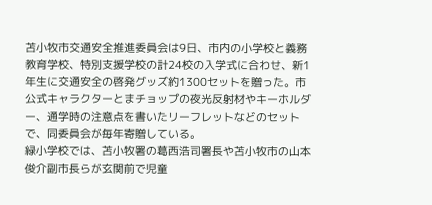苫小牧市交通安全推進委員会は9日、市内の小学校と義務教育学校、特別支援学校の計24校の入学式に合わせ、新1年生に交通安全の啓発グッズ約1300セットを贈った。市公式キャラクターとまチョップの夜光反射材やキーホルダー、通学時の注意点を書いたリーフレットなどのセットで、同委員会が毎年寄贈している。
緑小学校では、苫小牧署の葛西浩司署長や苫小牧市の山本俊介副市長らが玄関前で児童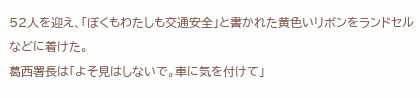52人を迎え、「ぼくもわたしも交通安全」と書かれた黄色いリボンをランドセルなどに着けた。
葛西署長は「よそ見はしないで。車に気を付けて」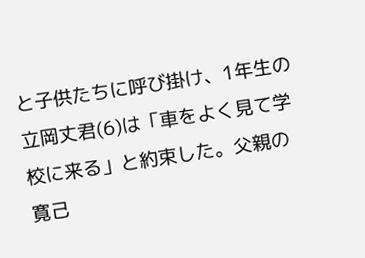と子供たちに呼び掛け、1年生の立岡丈君(6)は「車をよく見て学校に来る」と約束した。父親の寛己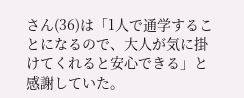さん(36)は「1人で通学することになるので、大人が気に掛けてくれると安心できる」と感謝していた。